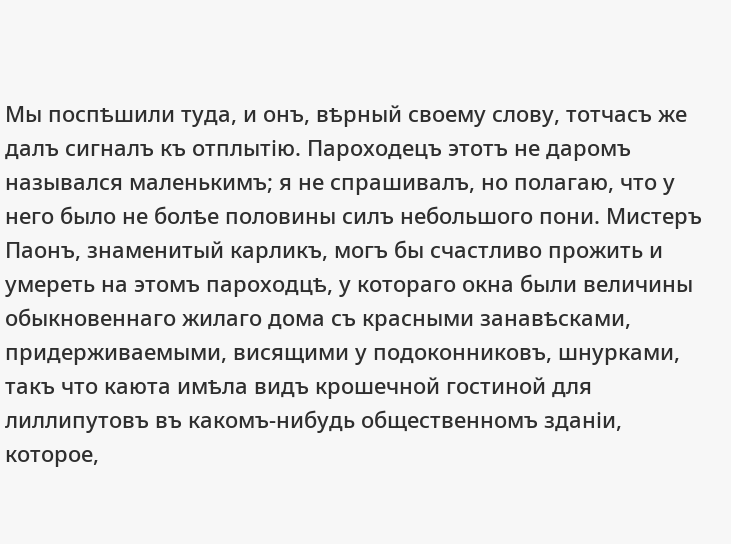Мы поспѣшили туда, и онъ, вѣрный своему слову, тотчасъ же далъ сигналъ къ отплытію. Пароходецъ этотъ не даромъ назывался маленькимъ; я не спрашивалъ, но полагаю, что у него было не болѣе половины силъ небольшого пони. Мистеръ Паонъ, знаменитый карликъ, могъ бы счастливо прожить и умереть на этомъ пароходцѣ, у котораго окна были величины обыкновеннаго жилаго дома съ красными занавѣсками, придерживаемыми, висящими у подоконниковъ, шнурками, такъ что каюта имѣла видъ крошечной гостиной для лиллипутовъ въ какомъ-нибудь общественномъ зданіи, которое,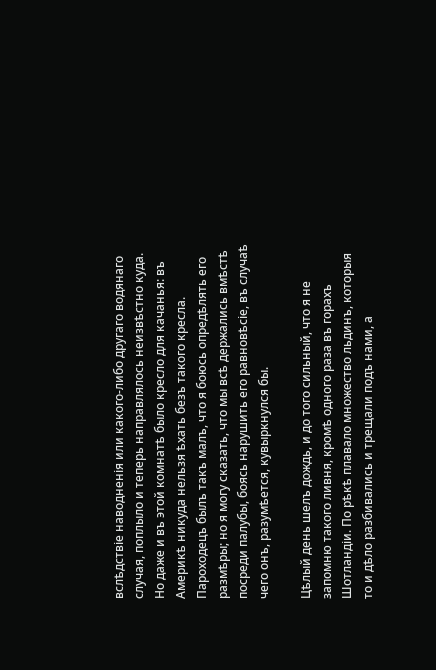вслѣдствіе наводненія или какого-либо другаго водянаго случая, поплыло и теперь направлялось неизвѣстно куда. Но даже и въ этой комнатѣ было кресло для качанья: въ Америкѣ никуда нельзя ѣхать безъ такого кресла. Пароходецъ былъ такъ малъ, что я боюсь опредѣлять его размѣры; но я могу сказать, что мы всѣ держались вмѣстѣ посреди палубы, боясь нарушить его равновѣсіе, въ случаѣ чего онъ, разумѣется, кувыркнулся бы.

Цѣлый день шелъ дождь, и до того сильный, что я не запомню такого ливня, кромѣ одного раза въ горахъ Шотландіи. По рѣкѣ плавало множество льдинъ, которыя то и дѣло разбивались и трещали подъ нами, а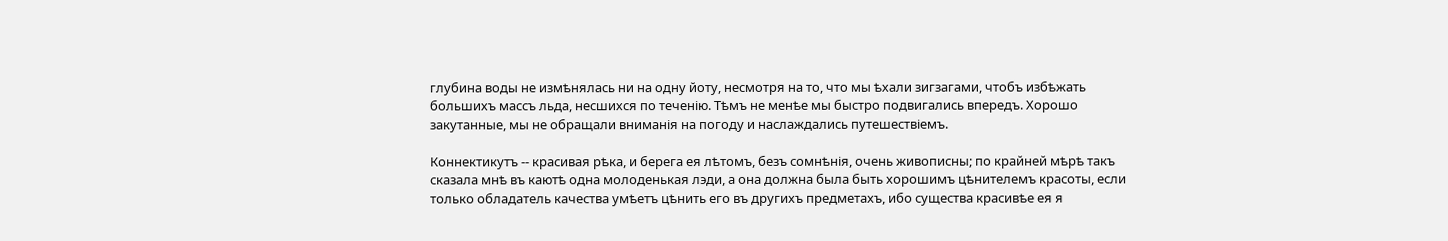глубина воды не измѣнялась ни на одну йоту, несмотря на то, что мы ѣхали зигзагами, чтобъ избѣжать большихъ массъ льда, несшихся по теченію. Тѣмъ не менѣе мы быстро подвигались впередъ. Хорошо закутанные, мы не обращали вниманія на погоду и наслаждались путешествіемъ.

Коннектикутъ -- красивая рѣка, и берега ея лѣтомъ, безъ сомнѣнія, очень живописны; по крайней мѣрѣ такъ сказала мнѣ въ каютѣ одна молоденькая лэди, а она должна была быть хорошимъ цѣнителемъ красоты, если только обладатель качества умѣетъ цѣнить его въ другихъ предметахъ, ибо существа красивѣе ея я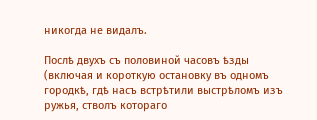никогда не видалъ.

Послѣ двухъ съ половиной часовъ ѣзды (включая и короткую остановку въ одномъ городкѣ, гдѣ насъ встрѣтили выстрѣломъ изъ ружья, стволъ котораго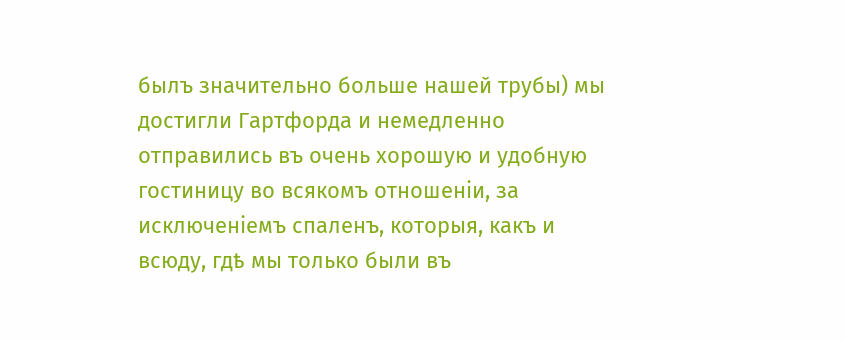былъ значительно больше нашей трубы) мы достигли Гартфорда и немедленно отправились въ очень хорошую и удобную гостиницу во всякомъ отношеніи, за исключеніемъ спаленъ, которыя, какъ и всюду, гдѣ мы только были въ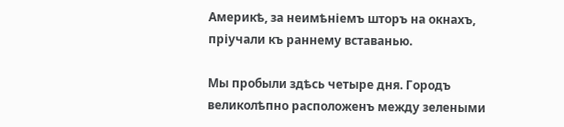Америкѣ, за неимѣніемъ шторъ на окнахъ, пріучали къ раннему вставанью.

Мы пробыли здѣсь четыре дня. Городъ великолѣпно расположенъ между зелеными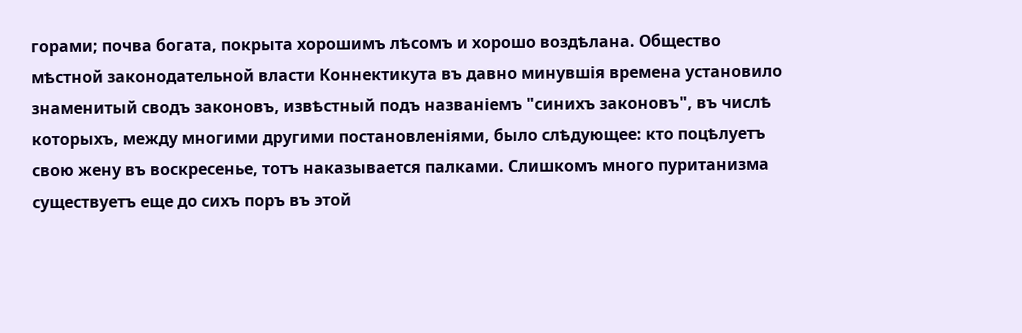горами; почва богата, покрыта хорошимъ лѣсомъ и хорошо воздѣлана. Общество мѣстной законодательной власти Коннектикута въ давно минувшія времена установило знаменитый сводъ законовъ, извѣстный подъ названіемъ "синихъ законовъ", въ числѣ которыхъ, между многими другими постановленіями, было слѣдующее: кто поцѣлуетъ свою жену въ воскресенье, тотъ наказывается палками. Слишкомъ много пуританизма существуетъ еще до сихъ поръ въ этой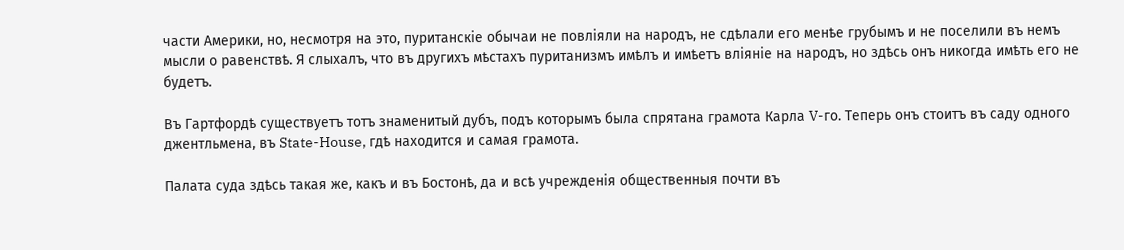части Америки, но, несмотря на это, пуританскіе обычаи не повліяли на народъ, не сдѣлали его менѣе грубымъ и не поселили въ немъ мысли о равенствѣ. Я слыхалъ, что въ другихъ мѣстахъ пуританизмъ имѣлъ и имѣетъ вліяніе на народъ, но здѣсь онъ никогда имѣть его не будетъ.

Въ Гартфордѣ существуетъ тотъ знаменитый дубъ, подъ которымъ была спрятана грамота Карла V-го. Теперь онъ стоитъ въ саду одного джентльмена, въ State-House, гдѣ находится и самая грамота.

Палата суда здѣсь такая же, какъ и въ Бостонѣ, да и всѣ учрежденія общественныя почти въ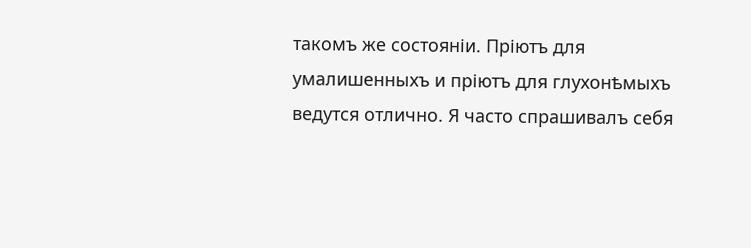такомъ же состояніи. Пріютъ для умалишенныхъ и пріютъ для глухонѣмыхъ ведутся отлично. Я часто спрашивалъ себя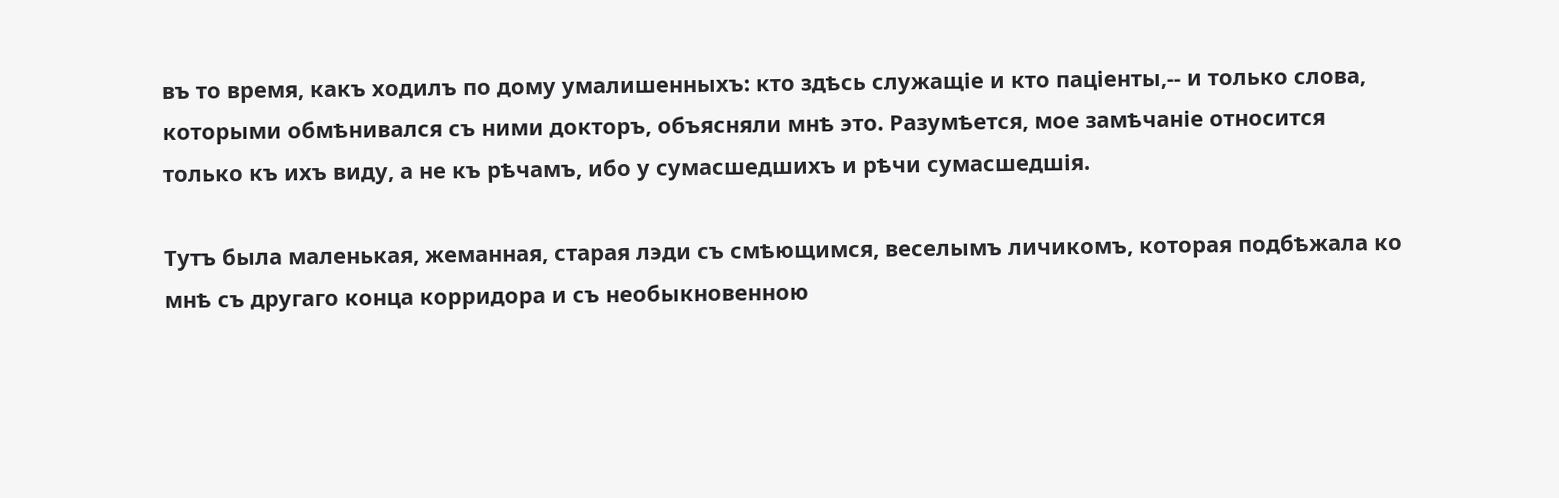въ то время, какъ ходилъ по дому умалишенныхъ: кто здѣсь служащіе и кто паціенты,-- и только слова, которыми обмѣнивался съ ними докторъ, объясняли мнѣ это. Разумѣется, мое замѣчаніе относится только къ ихъ виду, а не къ рѣчамъ, ибо у сумасшедшихъ и рѣчи сумасшедшія.

Тутъ была маленькая, жеманная, старая лэди съ смѣющимся, веселымъ личикомъ, которая подбѣжала ко мнѣ съ другаго конца корридора и съ необыкновенною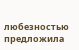любезностью предложила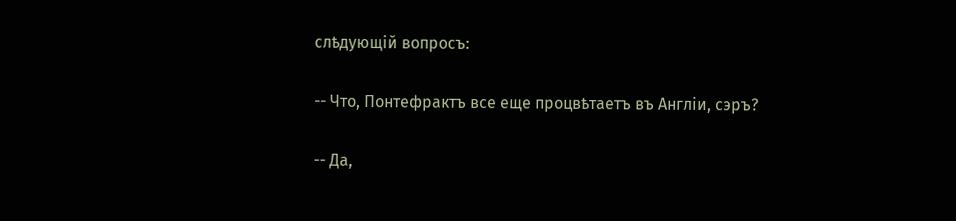слѣдующій вопросъ:

-- Что, Понтефрактъ все еще процвѣтаетъ въ Англіи, сэръ?

-- Да,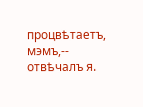процвѣтаетъ, мэмъ,-- отвѣчалъ я.